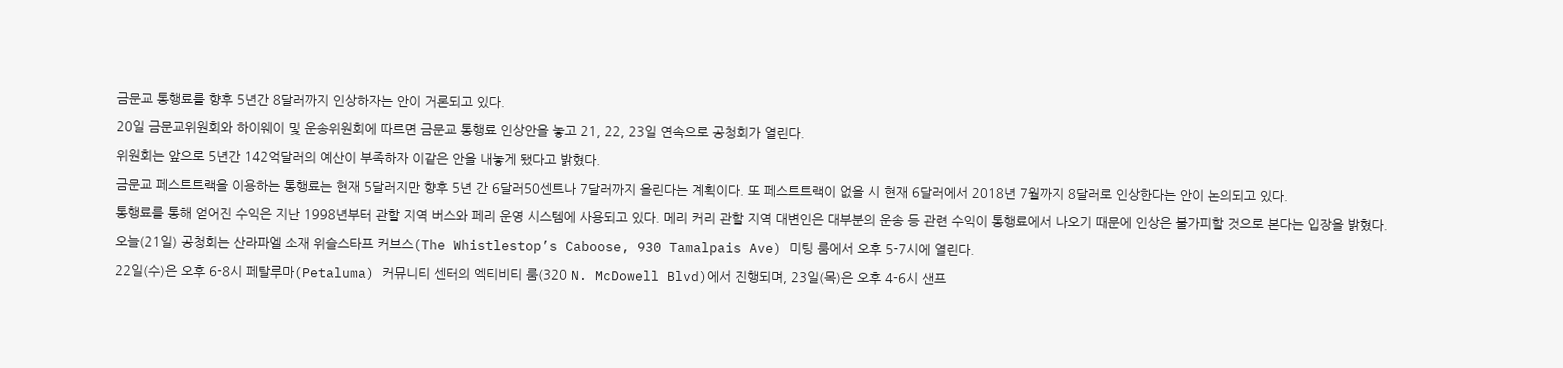금문교 통행료를 향후 5년간 8달러까지 인상하자는 안이 거론되고 있다.
20일 금문교위원회와 하이웨이 및 운송위원회에 따르면 금문교 통행료 인상안을 놓고 21, 22, 23일 연속으로 공청회가 열린다.
위원회는 앞으로 5년간 142억달러의 예산이 부족하자 이같은 안을 내놓게 됐다고 밝혔다.
금문교 페스트트랙을 이용하는 통행료는 현재 5달러지만 향후 5년 간 6달러50센트나 7달러까지 올린다는 계획이다. 또 페스트트랙이 없을 시 현재 6달러에서 2018년 7월까지 8달러로 인상한다는 안이 논의되고 있다.
통행료를 통해 얻어진 수익은 지난 1998년부터 관할 지역 버스와 페리 운영 시스템에 사용되고 있다. 메리 커리 관할 지역 대변인은 대부분의 운송 등 관련 수익이 통행료에서 나오기 때문에 인상은 불가피할 것으로 본다는 입장을 밝혔다.
오늘(21일) 공청회는 산라파엘 소재 위슬스타프 커브스(The Whistlestop’s Caboose, 930 Tamalpais Ave) 미팅 룸에서 오후 5-7시에 열린다.
22일(수)은 오후 6-8시 페탈루마(Petaluma) 커뮤니티 센터의 엑티비티 룸(320 N. McDowell Blvd)에서 진행되며, 23일(목)은 오후 4-6시 샌프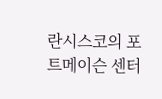란시스코의 포트메이슨 센터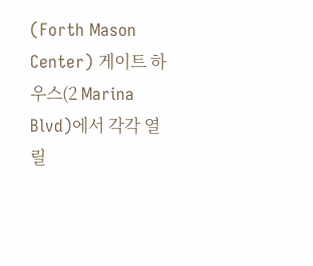(Forth Mason Center) 게이트 하우스(2 Marina Blvd)에서 각각 열릴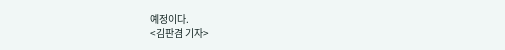예정이다.
<김판겸 기자>